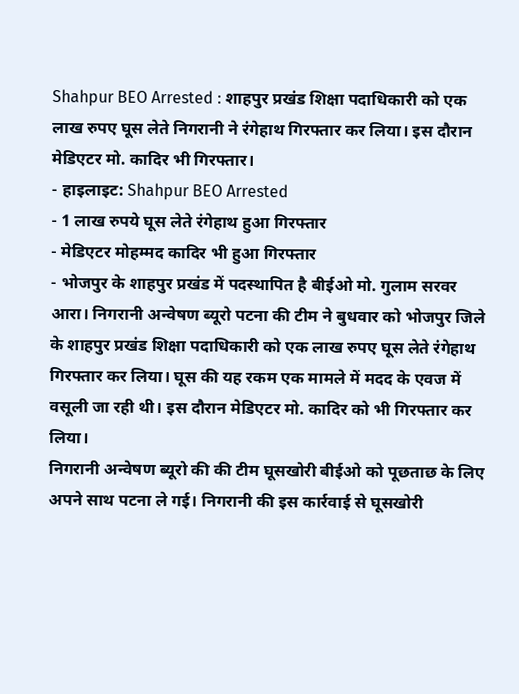Shahpur BEO Arrested : शाहपुर प्रखंड शिक्षा पदाधिकारी को एक लाख रुपए घूस लेते निगरानी ने रंगेहाथ गिरफ्तार कर लिया। इस दौरान मेडिएटर मो. कादिर भी गिरफ्तार।
- हाइलाइट: Shahpur BEO Arrested
- 1 लाख रुपये घूस लेते रंगेहाथ हुआ गिरफ्तार
- मेडिएटर मोहम्मद कादिर भी हुआ गिरफ्तार
- भोजपुर के शाहपुर प्रखंड में पदस्थापित है बीईओ मो. गुलाम सरवर
आरा। निगरानी अन्वेषण ब्यूरो पटना की टीम ने बुधवार को भोजपुर जिले के शाहपुर प्रखंड शिक्षा पदाधिकारी को एक लाख रुपए घूस लेते रंगेहाथ गिरफ्तार कर लिया। घूस की यह रकम एक मामले में मदद के एवज में वसूली जा रही थी। इस दौरान मेडिएटर मो. कादिर को भी गिरफ्तार कर लिया।
निगरानी अन्वेषण ब्यूरो की की टीम घूसखोरी बीईओ को पूछताछ के लिए अपने साथ पटना ले गई। निगरानी की इस कार्रवाई से घूसखोरी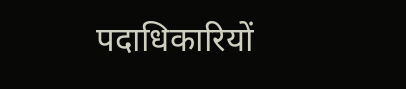पदाधिकारियों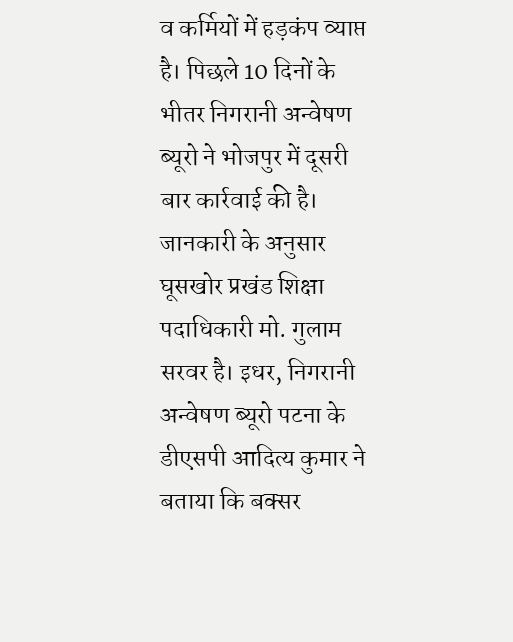व कर्मियों में हड़कंप व्याप्त है। पिछले 10 दिनों के भीतर निगरानी अन्वेषण ब्यूरो ने भोजपुर में दूसरी बार कार्रवाई की है।
जानकारी के अनुसार घूसखोर प्रखंड शिक्षा पदाधिकारी मो. गुलाम सरवर है। इधर, निगरानी अन्वेषण ब्यूरो पटना के डीएसपी आदित्य कुमार ने बताया कि बक्सर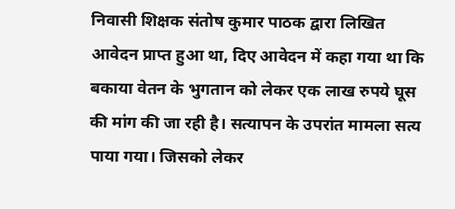निवासी शिक्षक संतोष कुमार पाठक द्वारा लिखित आवेदन प्राप्त हुआ था, दिए आवेदन में कहा गया था कि बकाया वेतन के भुगतान को लेकर एक लाख रुपये घूस की मांग की जा रही है। सत्यापन के उपरांत मामला सत्य पाया गया। जिसको लेकर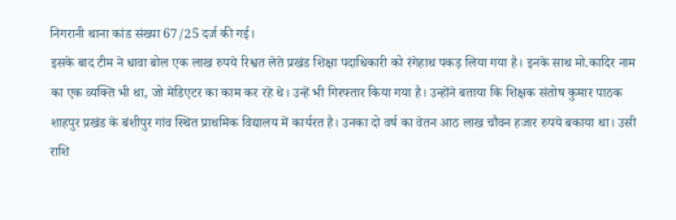निगरानी थाना कांड संख्या 67/25 दर्ज की गई।
इसके बाद टीम ने धावा बोल एक लाख रुपये रिश्वत लेते प्रखंड शिक्षा पदाधिकारी को रंगेहाथ पकड़ लिया गया है। इनके साथ मो.कादिर नाम का एक व्यक्ति भी था, जो मेडिएटर का काम कर रहे थे। उन्हें भी गिरफ्तार किया गया है। उन्होंने बताया कि शिक्षक संतोष कुमार पाठक शाहपुर प्रखंड के बंशीपुर गांव स्थित प्राथमिक विद्यालय में कार्यरत है। उनका दो वर्ष का वेतन आठ लाख चौवन हजार रुपये बकाया था। उसी राशि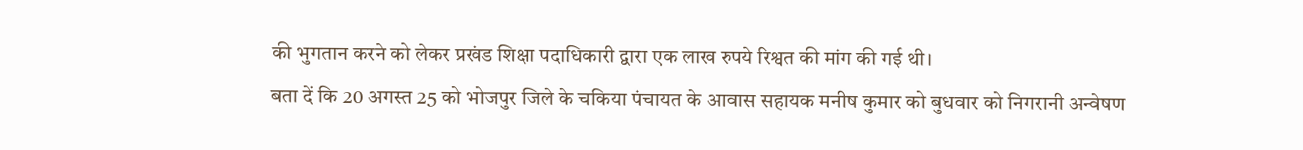की भुगतान करने को लेकर प्रखंड शिक्षा पदाधिकारी द्वारा एक लाख रुपये रिश्वत की मांग की गई थी।
बता दें कि 20 अगस्त 25 को भोजपुर जिले के चकिया पंचायत के आवास सहायक मनीष कुमार को बुधवार को निगरानी अन्वेषण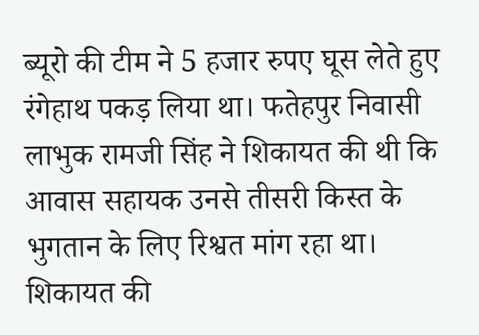ब्यूरो की टीम ने 5 हजार रुपए घूस लेते हुए रंगेहाथ पकड़ लिया था। फतेहपुर निवासी लाभुक रामजी सिंह ने शिकायत की थी कि आवास सहायक उनसे तीसरी किस्त के भुगतान के लिए रिश्वत मांग रहा था।
शिकायत की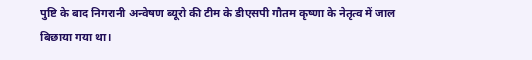पुष्टि के बाद निगरानी अन्वेषण ब्यूरो की टीम के डीएसपी गौतम कृष्णा के नेतृत्व में जाल बिछाया गया था।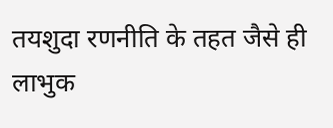तयशुदा रणनीति के तहत जैसे ही लाभुक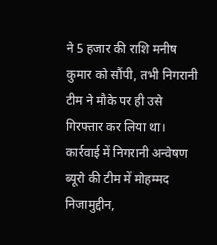ने 5 हजार की राशि मनीष कुमार को सौंपी, तभी निगरानी टीम ने मौके पर ही उसे गिरफ्तार कर लिया था। कार्रवाई में निगरानी अन्वेषण ब्यूरो की टीम में मोहम्मद निजामुद्दीन,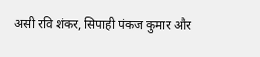असी रवि शंकर, सिपाही पंकज कुमार और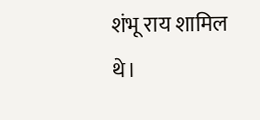शंभू राय शामिल थे।